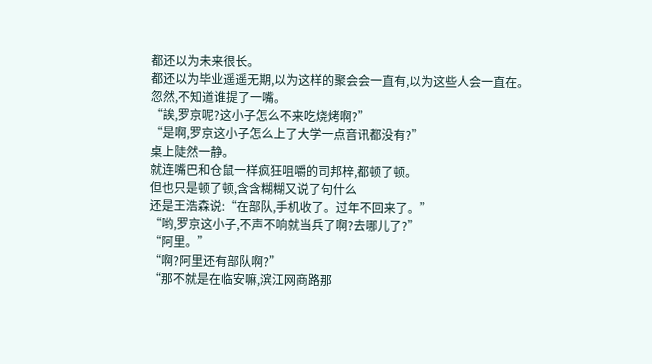都还以为未来很长。
都还以为毕业遥遥无期,以为这样的聚会会一直有,以为这些人会一直在。
忽然,不知道谁提了一嘴。
“誒,罗京呢?这小子怎么不来吃烧烤啊?”
“是啊,罗京这小子怎么上了大学一点音讯都没有?”
桌上陡然一静。
就连嘴巴和仓鼠一样疯狂咀嚼的司邦梓,都顿了顿。
但也只是顿了顿,含含糊糊又说了句什么
还是王浩森说:“在部队,手机收了。过年不回来了。”
“哟,罗京这小子,不声不响就当兵了啊?去哪儿了?”
“阿里。”
“啊?阿里还有部队啊?”
“那不就是在临安嘛,滨江网商路那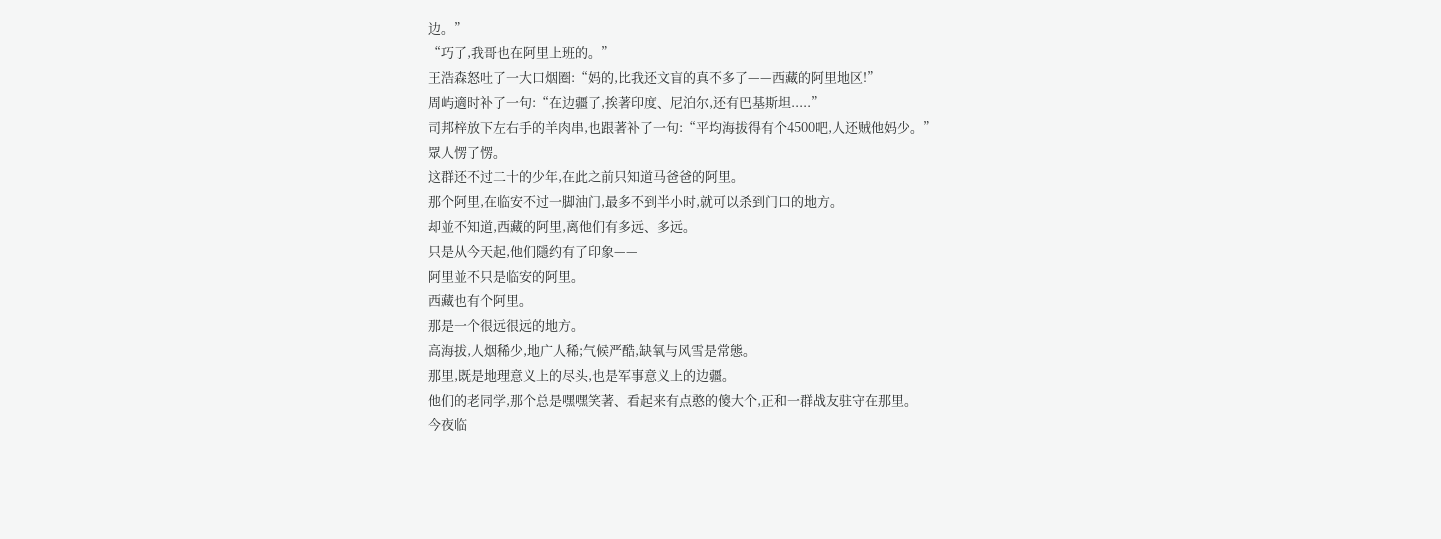边。”
“巧了,我哥也在阿里上班的。”
王浩森怒吐了一大口烟圈:“妈的,比我还文盲的真不多了——西藏的阿里地区!”
周屿適时补了一句:“在边疆了,挨著印度、尼泊尔,还有巴基斯坦.....”
司邦梓放下左右手的羊肉串,也跟著补了一句:“平均海拔得有个4500吧,人还贼他妈少。”
眾人愣了愣。
这群还不过二十的少年,在此之前只知道马爸爸的阿里。
那个阿里,在临安不过一脚油门,最多不到半小时,就可以杀到门口的地方。
却並不知道,西藏的阿里,离他们有多远、多远。
只是从今天起,他们隱约有了印象——
阿里並不只是临安的阿里。
西藏也有个阿里。
那是一个很远很远的地方。
高海拔,人烟稀少,地广人稀;气候严酷,缺氧与风雪是常態。
那里,既是地理意义上的尽头,也是军事意义上的边疆。
他们的老同学,那个总是嘿嘿笑著、看起来有点憨的傻大个,正和一群战友驻守在那里。
今夜临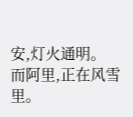安,灯火通明。
而阿里,正在风雪里。